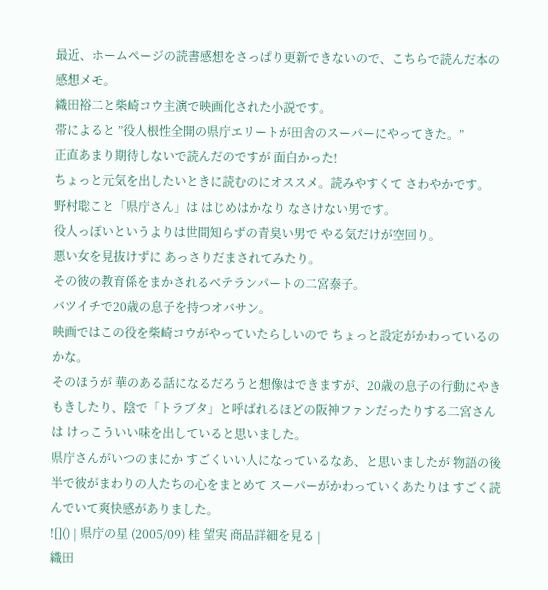最近、ホームページの読書感想をさっぱり更新できないので、こちらで読んだ本の感想メモ。
織田裕二と柴崎コウ主演で映画化された小説です。
帯によると ”役人根性全開の県庁エリートが田舎のスーパーにやってきた。”
正直あまり期待しないで読んだのですが 面白かった!
ちょっと元気を出したいときに読むのにオススメ。読みやすくて さわやかです。
野村聡こと「県庁さん」は はじめはかなり なさけない男です。
役人っぽいというよりは世間知らずの青臭い男で やる気だけが空回り。
悪い女を見抜けずに あっさりだまされてみたり。
その彼の教育係をまかされるベテランパートの二宮泰子。
バツイチで20歳の息子を持つオバサン。
映画ではこの役を柴崎コウがやっていたらしいので ちょっと設定がかわっているのかな。
そのほうが 華のある話になるだろうと想像はできますが、20歳の息子の行動にやきもきしたり、陰で「トラブタ」と呼ばれるほどの阪神ファンだったりする二宮さんは けっこういい味を出していると思いました。
県庁さんがいつのまにか すごくいい人になっているなあ、と思いましたが 物語の後半で彼がまわりの人たちの心をまとめて スーパーがかわっていくあたりは すごく読んでいて爽快感がありました。
![]() | 県庁の星 (2005/09) 桂 望実 商品詳細を見る |
織田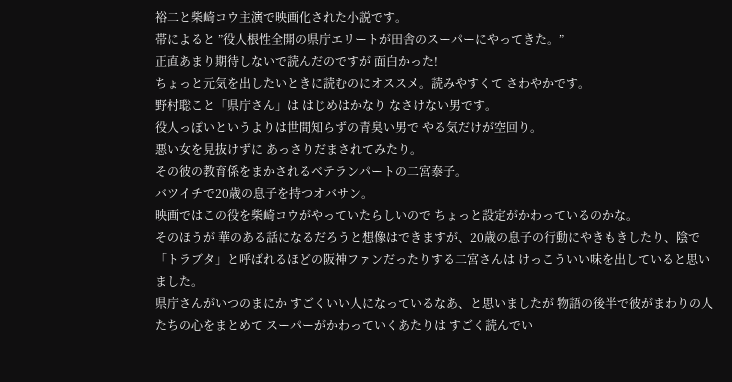裕二と柴崎コウ主演で映画化された小説です。
帯によると ”役人根性全開の県庁エリートが田舎のスーパーにやってきた。”
正直あまり期待しないで読んだのですが 面白かった!
ちょっと元気を出したいときに読むのにオススメ。読みやすくて さわやかです。
野村聡こと「県庁さん」は はじめはかなり なさけない男です。
役人っぽいというよりは世間知らずの青臭い男で やる気だけが空回り。
悪い女を見抜けずに あっさりだまされてみたり。
その彼の教育係をまかされるベテランパートの二宮泰子。
バツイチで20歳の息子を持つオバサン。
映画ではこの役を柴崎コウがやっていたらしいので ちょっと設定がかわっているのかな。
そのほうが 華のある話になるだろうと想像はできますが、20歳の息子の行動にやきもきしたり、陰で「トラブタ」と呼ばれるほどの阪神ファンだったりする二宮さんは けっこういい味を出していると思いました。
県庁さんがいつのまにか すごくいい人になっているなあ、と思いましたが 物語の後半で彼がまわりの人たちの心をまとめて スーパーがかわっていくあたりは すごく読んでい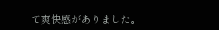て爽快感がありました。